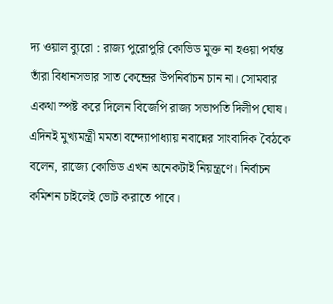দ্য ওয়াল ব্যুরো : রাজ্য পুরোপুরি কোভিড মুক্ত না হওয়া পর্যন্ত তাঁরা বিধানসভার সাত কেন্দ্রের উপনির্বাচন চান না। সোমবার একথা স্পষ্ট করে দিলেন বিজেপি রাজ্য সভাপতি দিলীপ ঘোষ। এদিনই মুখ্যমন্ত্রী মমতা বন্দ্যোপাধ্যায় নবান্নের সাংবাদিক বৈঠকে বলেন, রাজ্যে কোভিড এখন অনেকটাই নিয়ন্ত্রণে। নির্বাচন কমিশন চাইলেই ভোট করাতে পাবে।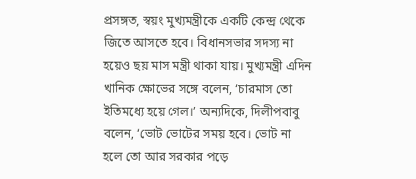প্রসঙ্গত, স্বয়ং মুখ্যমন্ত্রীকে একটি কেন্দ্র থেকে জিতে আসতে হবে। বিধানসভার সদস্য না হয়েও ছয় মাস মন্ত্রী থাকা যায়। মুখ্যমন্ত্রী এদিন খানিক ক্ষোভের সঙ্গে বলেন, ‘চারমাস তো ইতিমধ্যে হয়ে গেল।’ অন্যদিকে, দিলীপবাবু বলেন, ‘ভোট ভোটের সময় হবে। ভোট না হলে তো আর সরকার পড়ে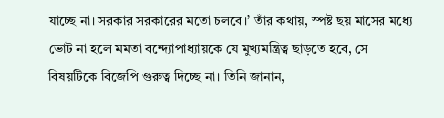যাচ্ছে না। সরকার সরকারের মতো চলবে।’ তাঁর কথায়, স্পষ্ট ছয় মাসের মধ্যে ভোট না হলে মমতা বন্দ্যোপাধ্যায়কে যে মুখ্যমন্ত্রিত্ব ছাড়তে হবে, সে বিষয়টিকে বিজেপি গুরুত্ব দিচ্ছে না। তিনি জানান,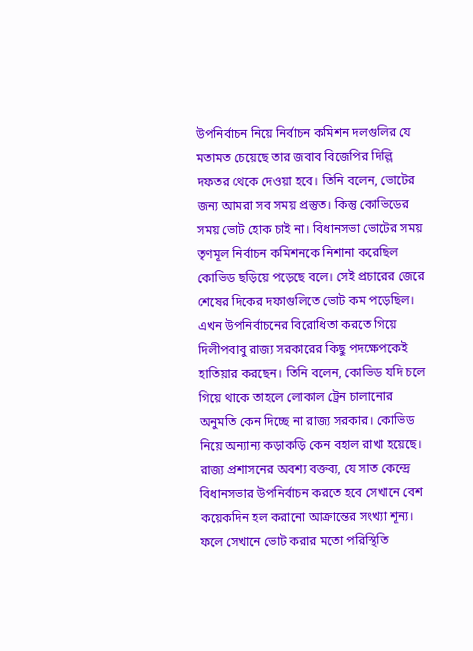উপনির্বাচন নিয়ে নির্বাচন কমিশন দলগুলির যে মতামত চেয়েছে তার জবাব বিজেপির দিল্লি দফতর থেকে দেওয়া হবে। তিনি বলেন, ভোটের জন্য আমরা সব সময় প্রস্তুত। কিন্তু কোভিডের সময় ভোট হোক চাই না। বিধানসভা ভোটের সময় তৃণমূল নির্বাচন কমিশনকে নিশানা করেছিল কোভিড ছড়িয়ে পড়েছে বলে। সেই প্রচারের জেরে শেষের দিকের দফাগুলিতে ভোট কম পড়েছিল।
এখন উপনির্বাচনের বিরোধিতা করতে গিয়ে দিলীপবাবু রাজ্য সরকারের কিছু পদক্ষেপকেই হাতিয়ার করছেন। তিনি বলেন, কোভিড যদি চলে গিয়ে থাকে তাহলে লোকাল ট্রেন চালানোর অনুমতি কেন দিচ্ছে না রাজ্য সরকার। কোভিড নিয়ে অন্যান্য কড়াকড়ি কেন বহাল রাখা হয়েছে।
রাজ্য প্রশাসনের অবশ্য বক্তব্য, যে সাত কেন্দ্রে বিধানসভার উপনির্বাচন করতে হবে সেখানে বেশ কয়েকদিন হল করানো আক্রান্তের সংখ্যা শূন্য। ফলে সেখানে ভোট করার মতো পরিস্থিতি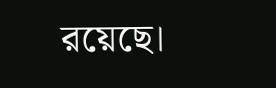রয়েছে।